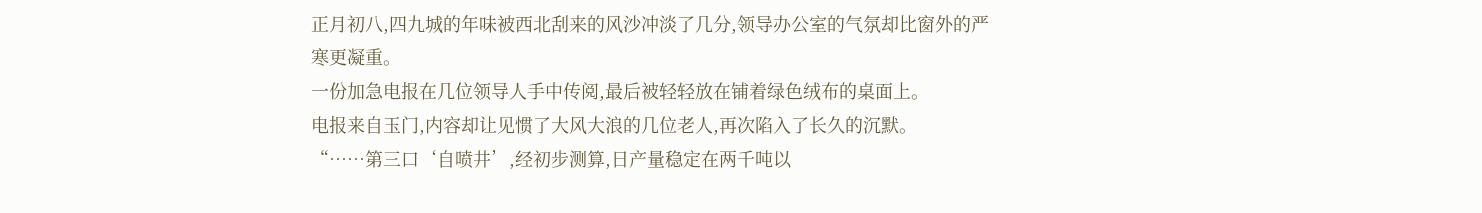正月初八,四九城的年味被西北刮来的风沙冲淡了几分,领导办公室的气氛却比窗外的严寒更凝重。
一份加急电报在几位领导人手中传阅,最后被轻轻放在铺着绿色绒布的桌面上。
电报来自玉门,内容却让见惯了大风大浪的几位老人,再次陷入了长久的沉默。
“……第三口‘自喷井’,经初步测算,日产量稳定在两千吨以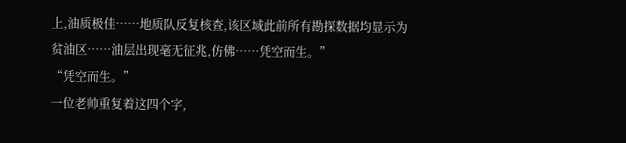上,油质极佳……地质队反复核查,该区域此前所有勘探数据均显示为贫油区……油层出现毫无征兆,仿佛……凭空而生。”
“凭空而生。”
一位老帅重复着这四个字,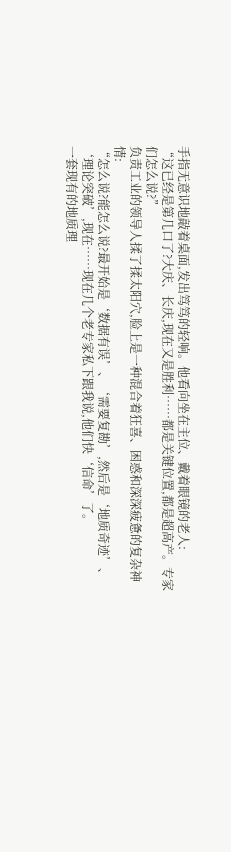手指无意识地敲着桌面,发出笃笃的轻响。他看向坐在主位、戴着眼镜的老人:
“这已经是第几口了?大庆、长庆,现在又是胜利……都是关键位置,都是超高产。专家们怎么说?”
负责工业的领导人揉了揉太阳穴,脸上是一种混合着狂喜、困惑和深深疲惫的复杂神情:
“怎么说?能怎么说?最开始是‘数据有误’、‘需要复勘’,然后是‘地质奇迹’、‘理论突破’,现在……现在几个老专家私下跟我说,他们快‘信命’了。
一套现有的地质理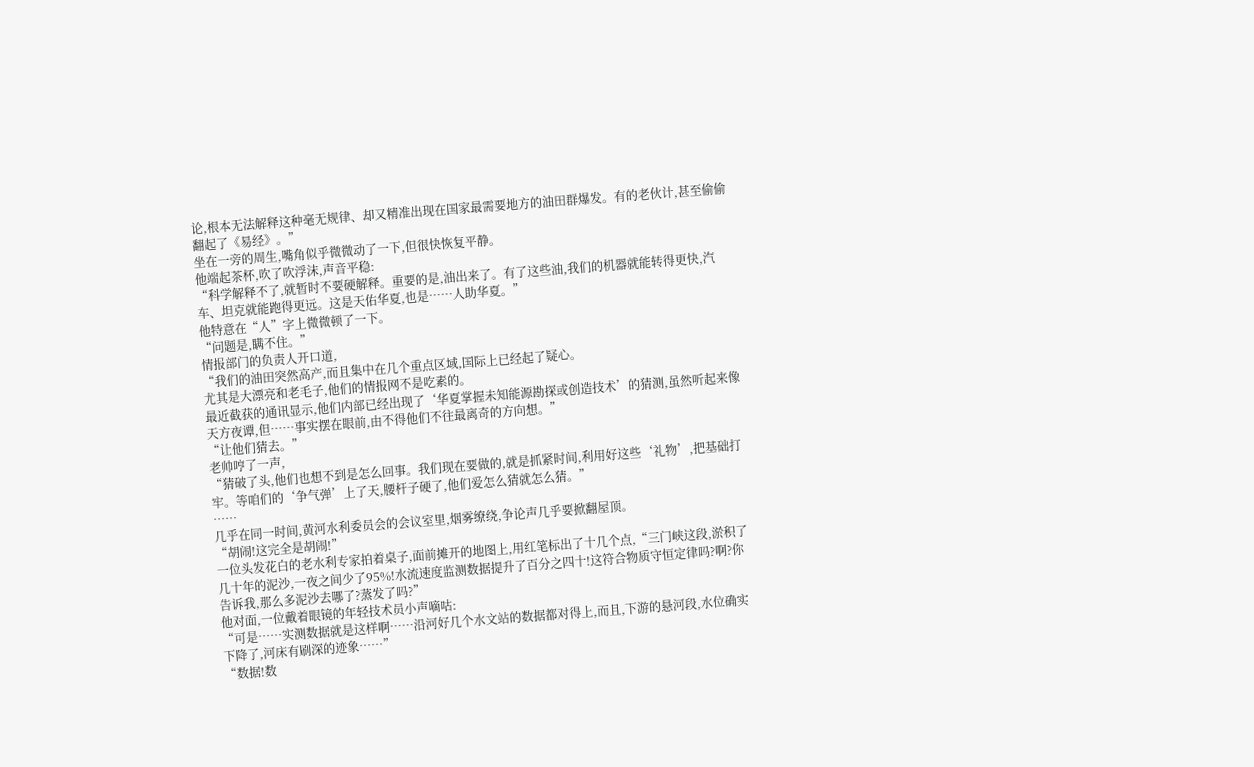论,根本无法解释这种毫无规律、却又精准出现在国家最需要地方的油田群爆发。有的老伙计,甚至偷偷翻起了《易经》。”
坐在一旁的周生,嘴角似乎微微动了一下,但很快恢复平静。
他端起茶杯,吹了吹浮沫,声音平稳:
“科学解释不了,就暂时不要硬解释。重要的是,油出来了。有了这些油,我们的机器就能转得更快,汽车、坦克就能跑得更远。这是天佑华夏,也是……人助华夏。”
他特意在“人”字上微微顿了一下。
“问题是,瞒不住。”
情报部门的负责人开口道,
“我们的油田突然高产,而且集中在几个重点区域,国际上已经起了疑心。
尤其是大漂亮和老毛子,他们的情报网不是吃素的。
最近截获的通讯显示,他们内部已经出现了‘华夏掌握未知能源勘探或创造技术’的猜测,虽然听起来像天方夜谭,但……事实摆在眼前,由不得他们不往最离奇的方向想。”
“让他们猜去。”
老帅哼了一声,
“猜破了头,他们也想不到是怎么回事。我们现在要做的,就是抓紧时间,利用好这些‘礼物’,把基础打牢。等咱们的‘争气弹’上了天,腰杆子硬了,他们爱怎么猜就怎么猜。”
……
几乎在同一时间,黄河水利委员会的会议室里,烟雾缭绕,争论声几乎要掀翻屋顶。
“胡闹!这完全是胡闹!”
一位头发花白的老水利专家拍着桌子,面前摊开的地图上,用红笔标出了十几个点,“三门峡这段,淤积了几十年的泥沙,一夜之间少了95%!水流速度监测数据提升了百分之四十!这符合物质守恒定律吗?啊?你告诉我,那么多泥沙去哪了?蒸发了吗?”
他对面,一位戴着眼镜的年轻技术员小声嘀咕:
“可是……实测数据就是这样啊……沿河好几个水文站的数据都对得上,而且,下游的悬河段,水位确实下降了,河床有刷深的迹象……”
“数据!数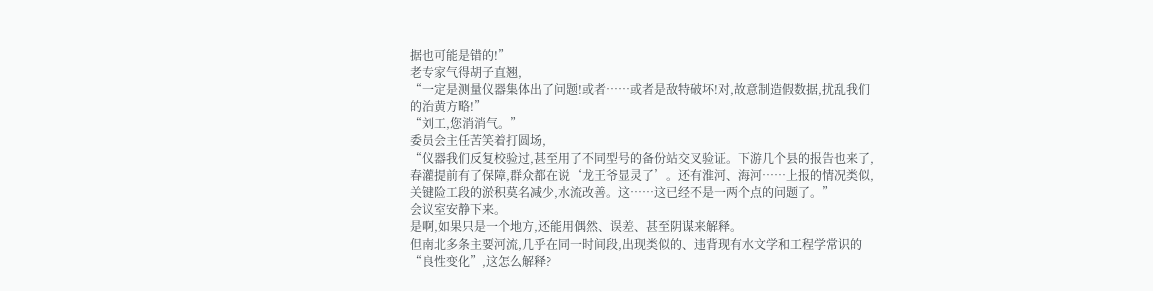据也可能是错的!”
老专家气得胡子直翘,
“一定是测量仪器集体出了问题!或者……或者是敌特破坏!对,故意制造假数据,扰乱我们的治黄方略!”
“刘工,您消消气。”
委员会主任苦笑着打圆场,
“仪器我们反复校验过,甚至用了不同型号的备份站交叉验证。下游几个县的报告也来了,春灌提前有了保障,群众都在说‘龙王爷显灵了’。还有淮河、海河……上报的情况类似,关键险工段的淤积莫名减少,水流改善。这……这已经不是一两个点的问题了。”
会议室安静下来。
是啊,如果只是一个地方,还能用偶然、误差、甚至阴谋来解释。
但南北多条主要河流,几乎在同一时间段,出现类似的、违背现有水文学和工程学常识的“良性变化”,这怎么解释?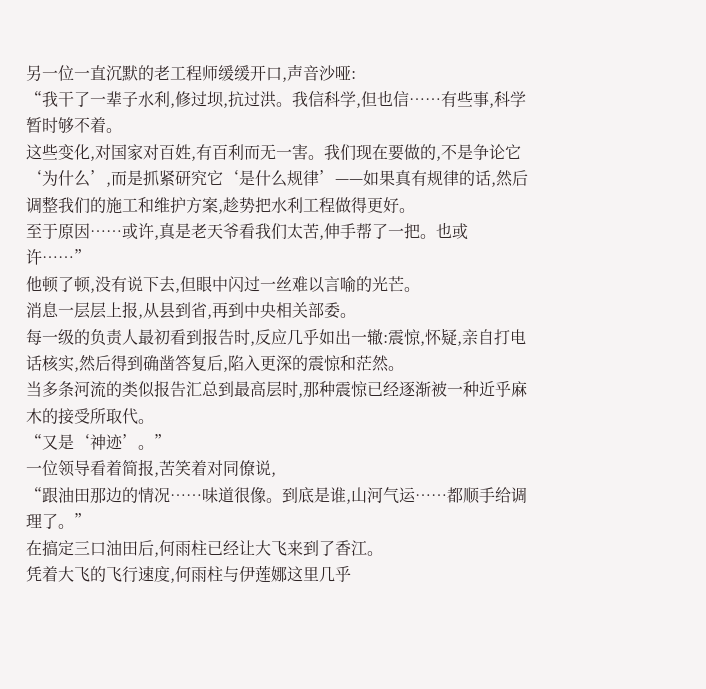另一位一直沉默的老工程师缓缓开口,声音沙哑:
“我干了一辈子水利,修过坝,抗过洪。我信科学,但也信……有些事,科学暂时够不着。
这些变化,对国家对百姓,有百利而无一害。我们现在要做的,不是争论它‘为什么’,而是抓紧研究它‘是什么规律’——如果真有规律的话,然后调整我们的施工和维护方案,趁势把水利工程做得更好。
至于原因……或许,真是老天爷看我们太苦,伸手帮了一把。也或许……”
他顿了顿,没有说下去,但眼中闪过一丝难以言喻的光芒。
消息一层层上报,从县到省,再到中央相关部委。
每一级的负责人最初看到报告时,反应几乎如出一辙:震惊,怀疑,亲自打电话核实,然后得到确凿答复后,陷入更深的震惊和茫然。
当多条河流的类似报告汇总到最高层时,那种震惊已经逐渐被一种近乎麻木的接受所取代。
“又是‘神迹’。”
一位领导看着简报,苦笑着对同僚说,
“跟油田那边的情况……味道很像。到底是谁,山河气运……都顺手给调理了。”
在搞定三口油田后,何雨柱已经让大飞来到了香江。
凭着大飞的飞行速度,何雨柱与伊莲娜这里几乎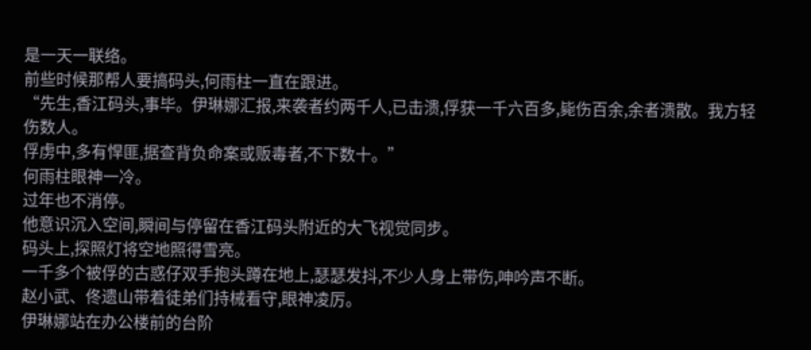是一天一联络。
前些时候那帮人要搞码头,何雨柱一直在跟进。
“先生,香江码头,事毕。伊琳娜汇报,来袭者约两千人,已击溃,俘获一千六百多,毙伤百余,余者溃散。我方轻伤数人。
俘虏中,多有悍匪,据查背负命案或贩毒者,不下数十。”
何雨柱眼神一冷。
过年也不消停。
他意识沉入空间,瞬间与停留在香江码头附近的大飞视觉同步。
码头上,探照灯将空地照得雪亮。
一千多个被俘的古惑仔双手抱头蹲在地上,瑟瑟发抖,不少人身上带伤,呻吟声不断。
赵小武、佟遗山带着徒弟们持械看守,眼神凌厉。
伊琳娜站在办公楼前的台阶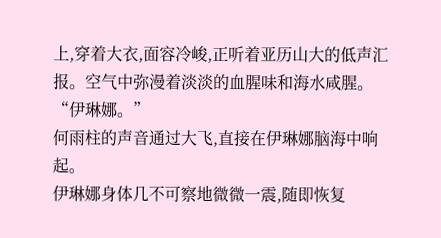上,穿着大衣,面容冷峻,正听着亚历山大的低声汇报。空气中弥漫着淡淡的血腥味和海水咸腥。
“伊琳娜。”
何雨柱的声音通过大飞,直接在伊琳娜脑海中响起。
伊琳娜身体几不可察地微微一震,随即恢复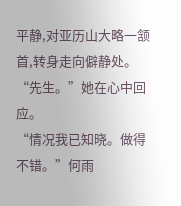平静,对亚历山大略一颔首,转身走向僻静处。
“先生。”她在心中回应。
“情况我已知晓。做得不错。”何雨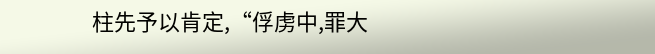柱先予以肯定,“俘虏中,罪大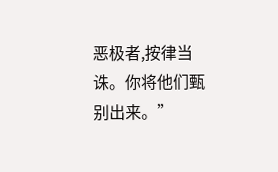恶极者,按律当诛。你将他们甄别出来。”